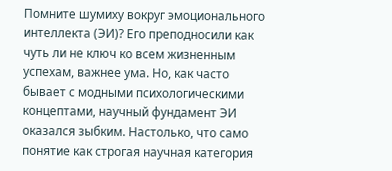Помните шумиху вокруг эмоционального интеллекта (ЭИ)? Его преподносили как чуть ли не ключ ко всем жизненным успехам, важнее ума. Но, как часто бывает с модными психологическими концептами, научный фундамент ЭИ оказался зыбким. Настолько, что само понятие как строгая научная категория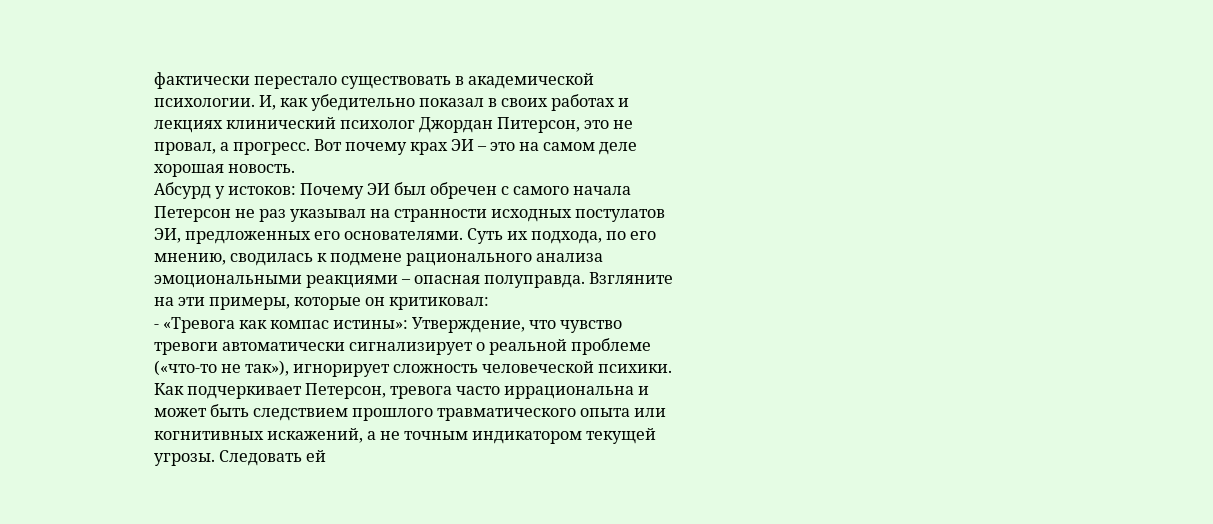фактически перестало существовать в академической психологии. И, как убедительно показал в своих работах и лекциях клинический психолог Джордан Питерсон, это не провал, а прогресс. Вот почему крах ЭИ – это на самом деле хорошая новость.
Абсурд у истоков: Почему ЭИ был обречен с самого начала
Петерсон не раз указывал на странности исходных постулатов ЭИ, предложенных его основателями. Суть их подхода, по его мнению, сводилась к подмене рационального анализа эмоциональными реакциями – опасная полуправда. Взгляните на эти примеры, которые он критиковал:
- «Тревога как компас истины»: Утверждение, что чувство тревоги автоматически сигнализирует о реальной проблеме («что-то не так»), игнорирует сложность человеческой психики. Как подчеркивает Петерсон, тревога часто иррациональна и может быть следствием прошлого травматического опыта или когнитивных искажений, а не точным индикатором текущей угрозы. Следовать ей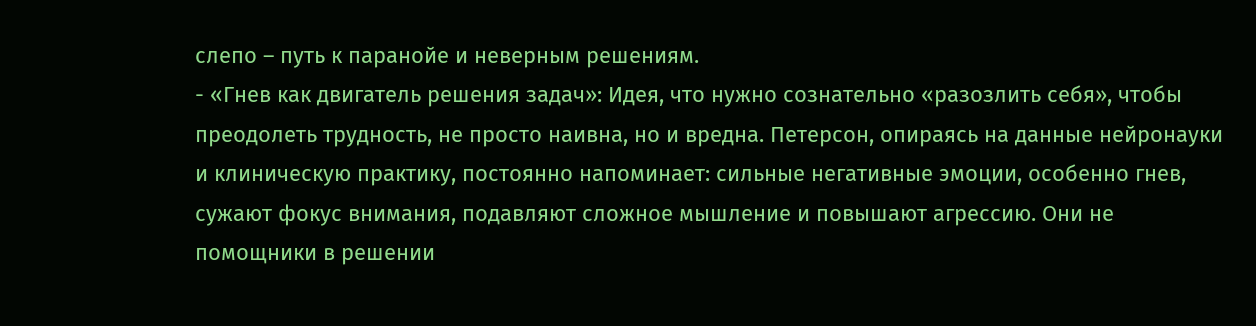слепо – путь к паранойе и неверным решениям.
- «Гнев как двигатель решения задач»: Идея, что нужно сознательно «разозлить себя», чтобы преодолеть трудность, не просто наивна, но и вредна. Петерсон, опираясь на данные нейронауки и клиническую практику, постоянно напоминает: сильные негативные эмоции, особенно гнев, сужают фокус внимания, подавляют сложное мышление и повышают агрессию. Они не помощники в решении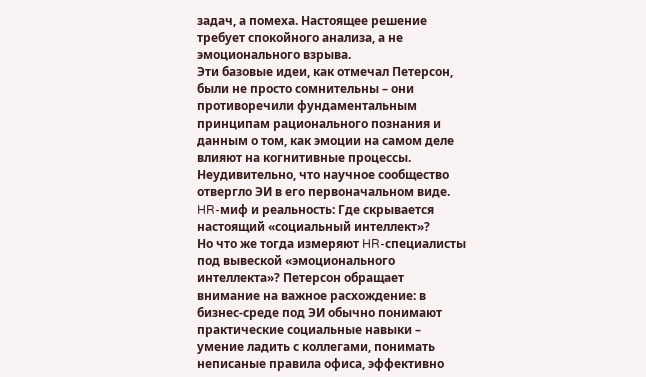задач, а помеха. Настоящее решение требует спокойного анализа, а не эмоционального взрыва.
Эти базовые идеи, как отмечал Петерсон, были не просто сомнительны – они противоречили фундаментальным принципам рационального познания и данным о том, как эмоции на самом деле влияют на когнитивные процессы. Неудивительно, что научное сообщество отвергло ЭИ в его первоначальном виде.
HR-миф и реальность: Где скрывается настоящий «социальный интеллект»?
Но что же тогда измеряют HR-специалисты под вывеской «эмоционального интеллекта»? Петерсон обращает внимание на важное расхождение: в бизнес-среде под ЭИ обычно понимают практические социальные навыки – умение ладить с коллегами, понимать неписаные правила офиса, эффективно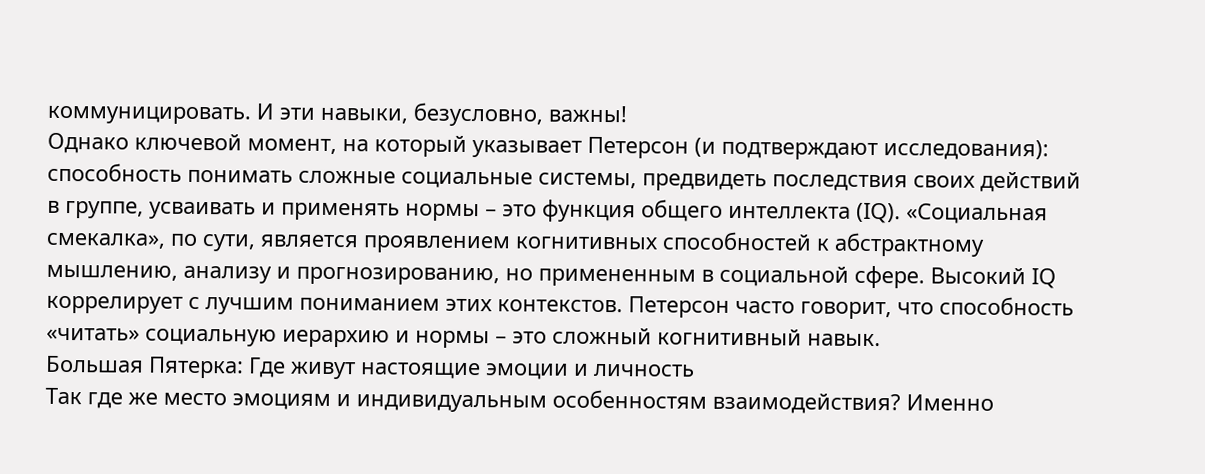коммуницировать. И эти навыки, безусловно, важны!
Однако ключевой момент, на который указывает Петерсон (и подтверждают исследования): способность понимать сложные социальные системы, предвидеть последствия своих действий в группе, усваивать и применять нормы – это функция общего интеллекта (IQ). «Социальная смекалка», по сути, является проявлением когнитивных способностей к абстрактному мышлению, анализу и прогнозированию, но примененным в социальной сфере. Высокий IQ коррелирует с лучшим пониманием этих контекстов. Петерсон часто говорит, что способность «читать» социальную иерархию и нормы – это сложный когнитивный навык.
Большая Пятерка: Где живут настоящие эмоции и личность
Так где же место эмоциям и индивидуальным особенностям взаимодействия? Именно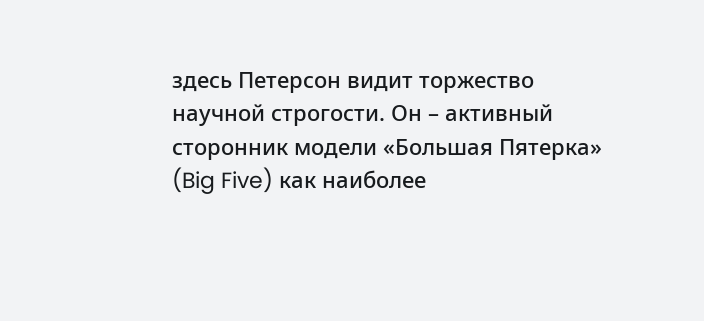здесь Петерсон видит торжество научной строгости. Он – активный сторонник модели «Большая Пятерка» (Big Five) как наиболее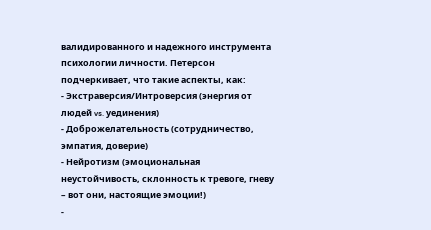валидированного и надежного инструмента психологии личности. Петерсон подчеркивает, что такие аспекты, как:
- Экстраверсия/Интроверсия (энергия от людей vs. уединения)
- Доброжелательность (сотрудничество, эмпатия, доверие)
- Нейротизм (эмоциональная неустойчивость, склонность к тревоге, гневу – вот они, настоящие эмоции!)
-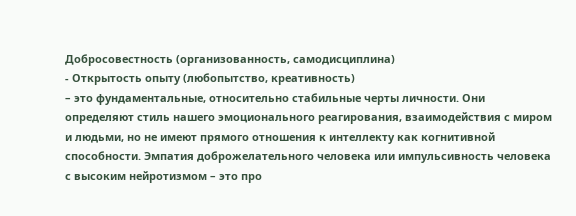Добросовестность (организованность, самодисциплина)
- Открытость опыту (любопытство, креативность)
– это фундаментальные, относительно стабильные черты личности. Они определяют стиль нашего эмоционального реагирования, взаимодействия с миром и людьми, но не имеют прямого отношения к интеллекту как когнитивной способности. Эмпатия доброжелательного человека или импульсивность человека с высоким нейротизмом – это про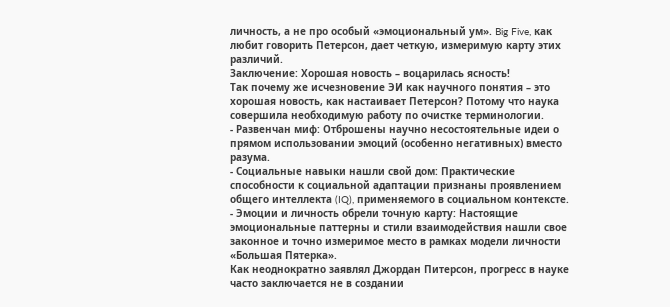личность, а не про особый «эмоциональный ум». Big Five, как любит говорить Петерсон, дает четкую, измеримую карту этих различий.
Заключение: Хорошая новость – воцарилась ясность!
Так почему же исчезновение ЭИ как научного понятия – это хорошая новость, как настаивает Петерсон? Потому что наука совершила необходимую работу по очистке терминологии.
- Развенчан миф: Отброшены научно несостоятельные идеи о прямом использовании эмоций (особенно негативных) вместо разума.
- Социальные навыки нашли свой дом: Практические способности к социальной адаптации признаны проявлением общего интеллекта (IQ), применяемого в социальном контексте.
- Эмоции и личность обрели точную карту: Настоящие эмоциональные паттерны и стили взаимодействия нашли свое законное и точно измеримое место в рамках модели личности «Большая Пятерка».
Как неоднократно заявлял Джордан Питерсон, прогресс в науке часто заключается не в создании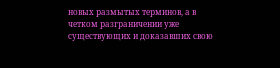новых размытых терминов, а в четком разграничении уже существующих и доказавших свою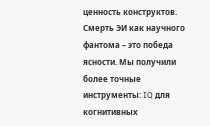ценность конструктов. Смерть ЭИ как научного фантома – это победа ясности. Мы получили более точные инструменты: IQ для когнитивных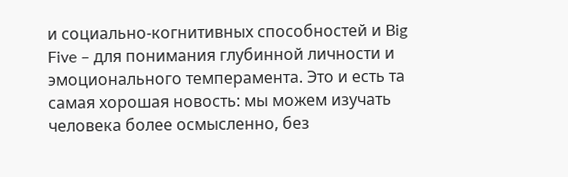и социально-когнитивных способностей и Big Five – для понимания глубинной личности и эмоционального темперамента. Это и есть та самая хорошая новость: мы можем изучать человека более осмысленно, без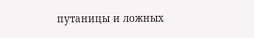путаницы и ложных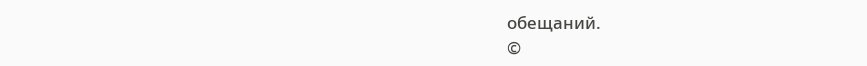обещаний.
©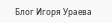Блог Игоря Ураева